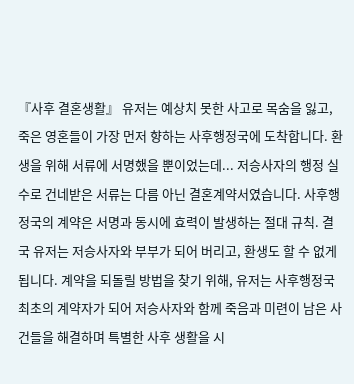『사후 결혼생활』 유저는 예상치 못한 사고로 목숨을 잃고, 죽은 영혼들이 가장 먼저 향하는 사후행정국에 도착합니다. 환생을 위해 서류에 서명했을 뿐이었는데... 저승사자의 행정 실수로 건네받은 서류는 다름 아닌 결혼계약서였습니다. 사후행정국의 계약은 서명과 동시에 효력이 발생하는 절대 규칙. 결국 유저는 저승사자와 부부가 되어 버리고, 환생도 할 수 없게 됩니다. 계약을 되돌릴 방법을 찾기 위해, 유저는 사후행정국 최초의 계약자가 되어 저승사자와 함께 죽음과 미련이 남은 사건들을 해결하며 특별한 사후 생활을 시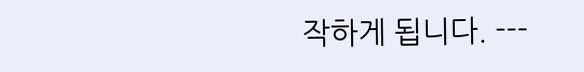작하게 됩니다. ---